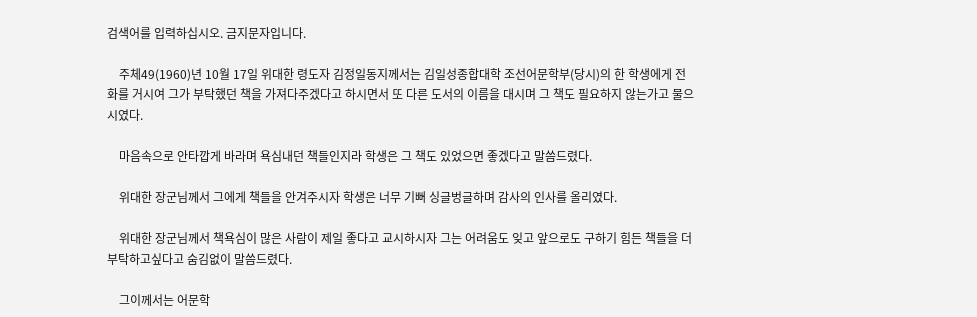검색어를 입력하십시오. 금지문자입니다.

    주체49(1960)년 10월 17일 위대한 령도자 김정일동지께서는 김일성종합대학 조선어문학부(당시)의 한 학생에게 전화를 거시여 그가 부탁했던 책을 가져다주겠다고 하시면서 또 다른 도서의 이름을 대시며 그 책도 필요하지 않는가고 물으시였다.

    마음속으로 안타깝게 바라며 욕심내던 책들인지라 학생은 그 책도 있었으면 좋겠다고 말씀드렸다.

    위대한 장군님께서 그에게 책들을 안겨주시자 학생은 너무 기뻐 싱글벙글하며 감사의 인사를 올리였다.

    위대한 장군님께서 책욕심이 많은 사람이 제일 좋다고 교시하시자 그는 어려움도 잊고 앞으로도 구하기 힘든 책들을 더 부탁하고싶다고 숨김없이 말씀드렸다.

    그이께서는 어문학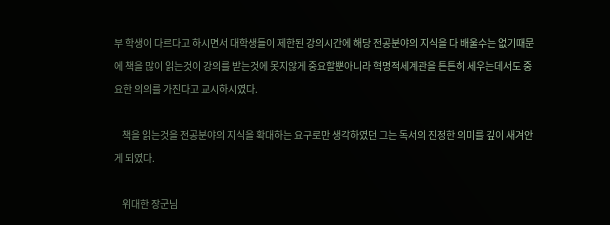부 학생이 다르다고 하시면서 대학생들이 제한된 강의시간에 해당 전공분야의 지식을 다 배울수는 없기때문에 책을 많이 읽는것이 강의를 받는것에 못지않게 중요할뿐아니라 혁명적세계관을 튼튼히 세우는데서도 중요한 의의를 가진다고 교시하시였다.

    책을 읽는것을 전공분야의 지식을 확대하는 요구로만 생각하였던 그는 독서의 진정한 의미를 깊이 새겨안게 되였다.

    위대한 장군님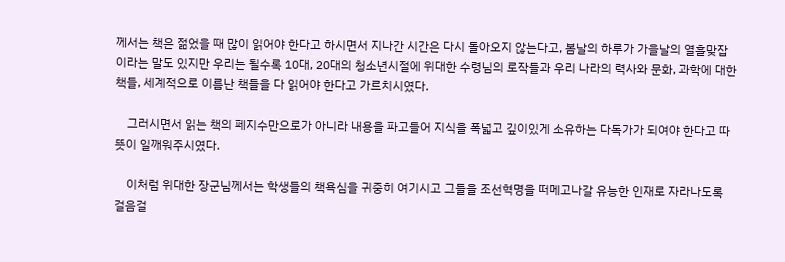께서는 책은 젊었을 때 많이 읽어야 한다고 하시면서 지나간 시간은 다시 돌아오지 않는다고, 봄날의 하루가 가을날의 열흘맞잡이라는 말도 있지만 우리는 될수록 10대, 20대의 청소년시절에 위대한 수령님의 로작들과 우리 나라의 력사와 문화, 과학에 대한 책들, 세계적으로 이름난 책들을 다 읽어야 한다고 가르치시였다.

    그러시면서 읽는 책의 페지수만으로가 아니라 내용을 파고들어 지식을 폭넓고 깊이있게 소유하는 다독가가 되여야 한다고 따뜻이 일깨워주시였다.

    이처럼 위대한 장군님께서는 학생들의 책욕심을 귀중히 여기시고 그들을 조선혁명을 떠메고나갈 유능한 인재로 자라나도록 걸음걸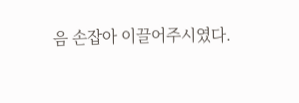음 손잡아 이끌어주시였다.